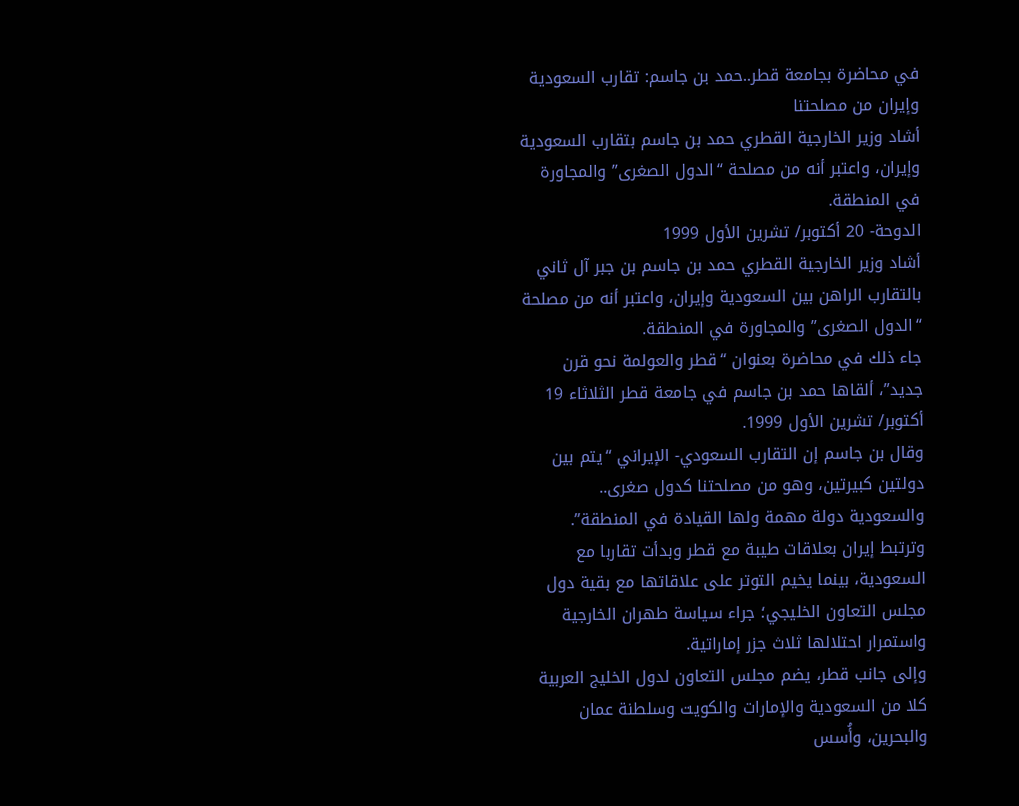في محاضرة بجامعة قطر..حمد بن جاسم: تقارب السعودية وإيران من مصلحتنا
أشاد وزير الخارجية القطري حمد بن جاسم بتقارب السعودية وإيران، واعتبر أنه من مصلحة “الدول الصغرى” والمجاورة في المنطقة.
الدوحة- 20 أكتوبر/ تشرين الأول 1999
أشاد وزير الخارجية القطري حمد بن جاسم بن جبر آل ثاني بالتقارب الراهن بين السعودية وإيران، واعتبر أنه من مصلحة “الدول الصغرى” والمجاورة في المنطقة.
جاء ذلك في محاضرة بعنوان “قطر والعولمة نحو قرن جديد”، ألقاها حمد بن جاسم في جامعة قطر الثلاثاء 19 أكتوبر/ تشرين الأول 1999.
وقال بن جاسم إن التقارب السعودي- الإيراني “يتم بين دولتين كبيرتين، وهو من مصلحتنا كدول صغرى.. والسعودية دولة مهمة ولها القيادة في المنطقة”.
وترتبط إيران بعلاقات طيبة مع قطر وبدأت تقاربا مع السعودية، بينما يخيم التوتر على علاقاتها مع بقية دول مجلس التعاون الخليجي؛ جراء سياسة طهران الخارجية واستمرار احتلالها ثلاث جزر إماراتية.
وإلى جانب قطر، يضم مجلس التعاون لدول الخليج العربية كلا من السعودية والإمارات والكويت وسلطنة عمان والبحرين، وأُسس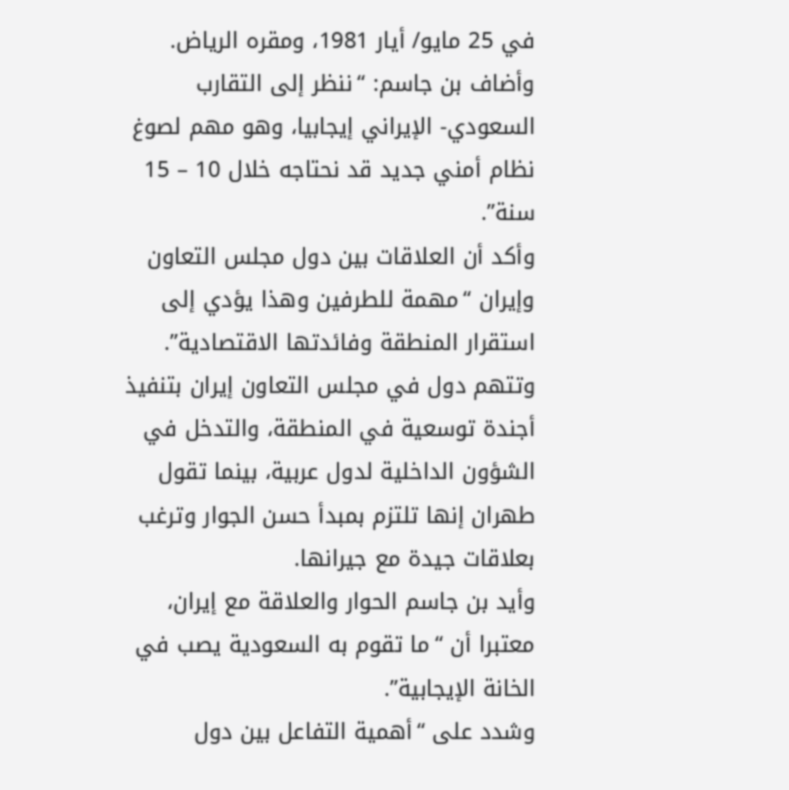في 25 مايو/ أيار 1981، ومقره الرياض.
وأضاف بن جاسم: “ننظر إلى التقارب السعودي- الإيراني إيجابيا، وهو مهم لصوغ نظام أمني جديد قد نحتاجه خلال 10 – 15 سنة”.
وأكد أن العلاقات بين دول مجلس التعاون وإيران “مهمة للطرفين وهذا يؤدي إلى استقرار المنطقة وفائدتها الاقتصادية”.
وتتهم دول في مجلس التعاون إيران بتنفيذ أجندة توسعية في المنطقة، والتدخل في الشؤون الداخلية لدول عربية، بينما تقول طهران إنها تلتزم بمبدأ حسن الجوار وترغب بعلاقات جيدة مع جيرانها.
وأيد بن جاسم الحوار والعلاقة مع إيران، معتبرا أن “ما تقوم به السعودية يصب في الخانة الإيجابية”.
وشدد على “أهمية التفاعل بين دول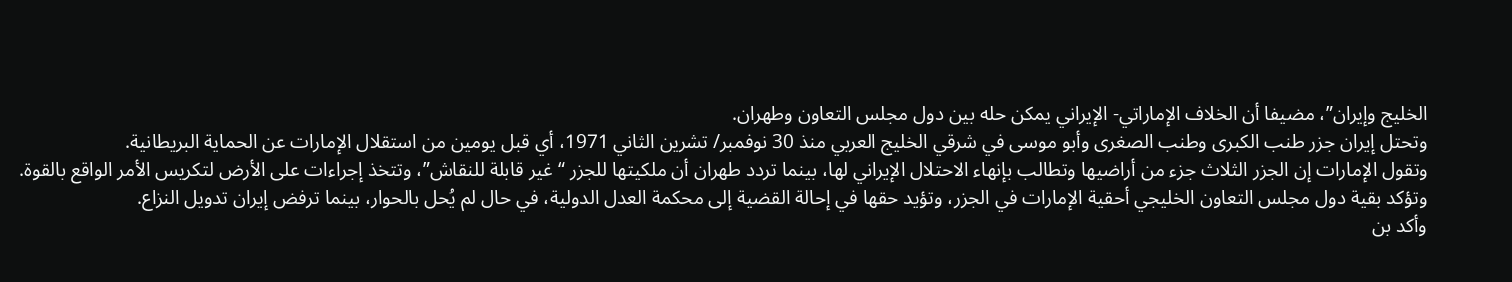الخليج وإيران”، مضيفا أن الخلاف الإماراتي- الإيراني يمكن حله بين دول مجلس التعاون وطهران.
وتحتل إيران جزر طنب الكبرى وطنب الصغرى وأبو موسى في شرقي الخليج العربي منذ 30 نوفمبر/ تشرين الثاني 1971، أي قبل يومين من استقلال الإمارات عن الحماية البريطانية.
وتقول الإمارات إن الجزر الثلاث جزء من أراضيها وتطالب بإنهاء الاحتلال الإيراني لها، بينما تردد طهران أن ملكيتها للجزر “غير قابلة للنقاش”، وتتخذ إجراءات على الأرض لتكريس الأمر الواقع بالقوة.
وتؤكد بقية دول مجلس التعاون الخليجي أحقية الإمارات في الجزر، وتؤيد حقها في إحالة القضية إلى محكمة العدل الدولية، في حال لم يُحل بالحوار، بينما ترفض إيران تدويل النزاع.
وأكد بن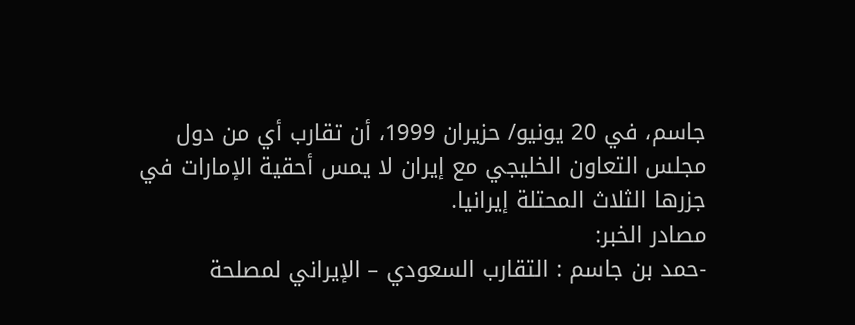جاسم، في 20 يونيو/ حزيران 1999، أن تقارب أي من دول مجلس التعاون الخليجي مع إيران لا يمس أحقية الإمارات في جزرها الثلاث المحتلة إيرانيا.
مصادر الخبر:
-حمد بن جاسم : التقارب السعودي – الإيراني لمصلحة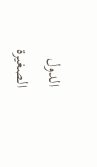الدول الصغيرة